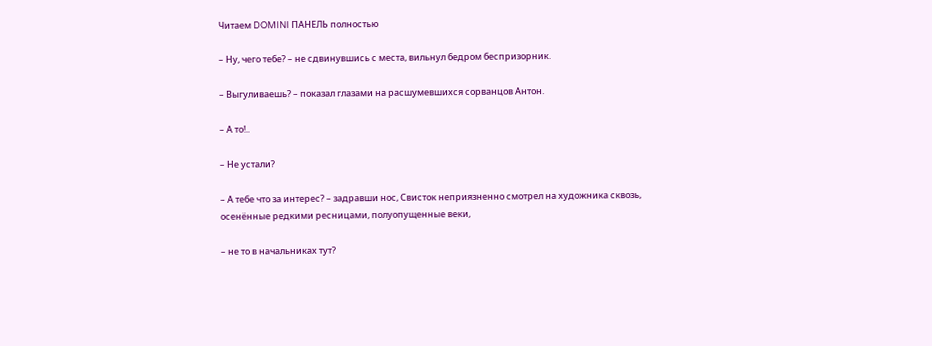Читаем DOMINI ПАНЕЛЬ полностью

– Ну, чего тебе? – не сдвинувшись с места, вильнул бедром беспризорник.

– Выгуливаешь? – показал глазами на расшумевшихся сорванцов Антон.

– А то!..

– Не устали?

– А тебе что за интерес? – задравши нос, Свисток неприязненно смотрел на художника сквозь, осенённые редкими ресницами, полуопущенные веки,

– не то в начальниках тут?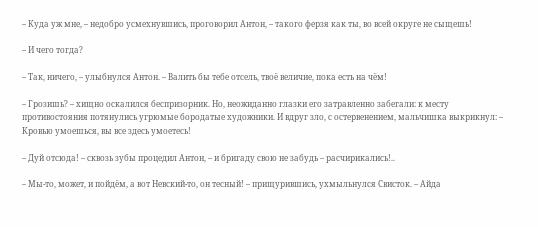– Куда уж мне, – недобро усмехнувшись, проговорил Антон, – такого ферзя как ты, во всей округе не сыщешь!

– И чего тогда?

– Так, ничего, – улыбнулся Антон. – Валить бы тебе отсель, твоё величие, пока есть на чём!

– Грозишь? – хищно оскалился беспризорник. Но, неожиданно глазки его затравленно забегали: к месту противостояния потянулись угрюмые бородатые художники. И вдруг зло, с остервенением, мальчишка выкрикнул: – Кровью умоешься, вы все здесь умоетесь!

– Дуй отсюда! – сквозь зубы процедил Антон, – и бригаду свою не забудь – расчирикались!..

– Мы-то, может, и пойдём, а вот Невский-то, он тесный! – прищурившись, ухмыльнулся Свисток. – Айда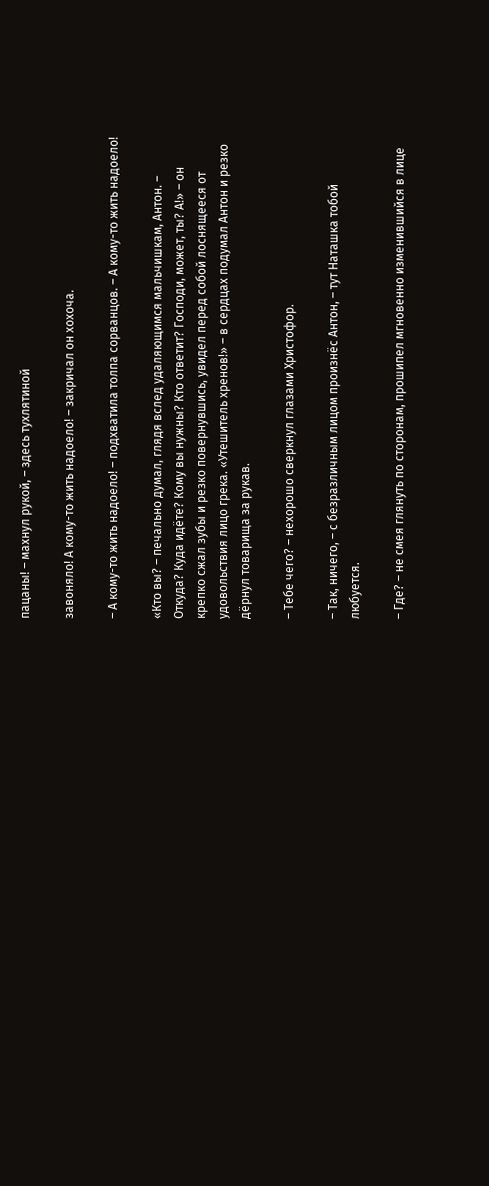пацаны! – махнул рукой, – здесь тухлятиной

завоняло! А кому-то жить надоело! – закричал он хохоча.

– А кому-то жить надоело! – подхватила толпа сорванцов. – А кому-то жить надоело!

«Кто вы? – печально думал, глядя вслед удаляющимся мальчишкам, Антон. – Откуда? Куда идёте? Кому вы нужны? Кто ответит? Господи, может, ты? А!» – он крепко сжал зубы и резко повернувшись, увидел перед собой лоснящееся от удовольствия лицо грека. «Утешитель хренов!» – в сердцах подумал Антон и резко дёрнул товарища за рукав.

– Тебе чего? – нехорошо сверкнул глазами Христофор.

– Так, ничего, – с безразличным лицом произнёс Антон, – тут Наташка тобой любуется.

– Где? – не смея глянуть по сторонам, прошипел мгновенно изменившийся в лице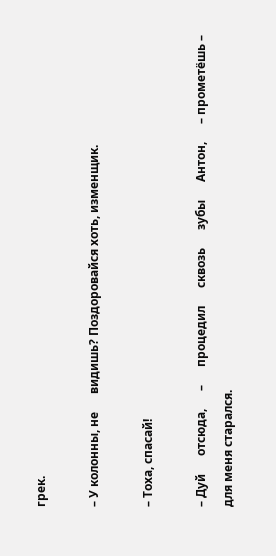грек.

– У колонны, не      видишь? Поздоровайся хоть, изменщик.

– Тоха, спасай!

– Дуй      отсюда,      –      процедил      сквозь      зубы      Антон,      – прометёшь – для меня старался.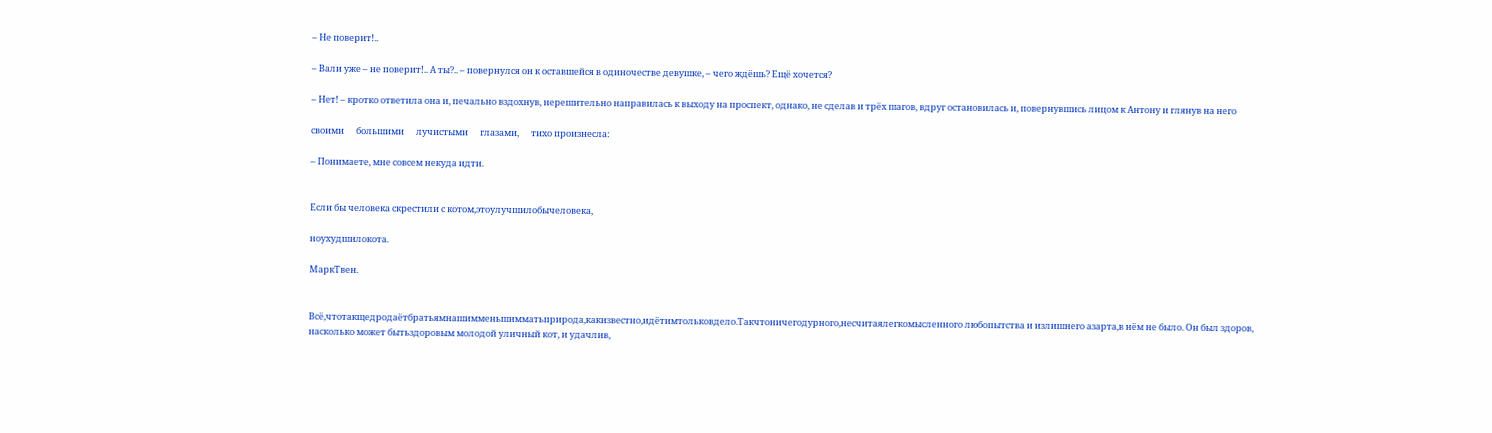– Не поверит!..

– Вали уже – не поверит!.. А ты?.. – повернулся он к оставшейся в одиночестве девушке, – чего ждёшь? Ещё хочется?

– Нет! – кротко ответила она и, печально вздохнув, нерешительно направилась к выходу на проспект, однако, не сделав и трёх шагов, вдруг остановилась и, повернувшись лицом к Антону и глянув на него

своими      большими      лучистыми      глазами,      тихо произнесла:

– Понимаете, мне совсем некуда идти.


Если бы человека скрестили с котом,этоулучшилобычеловека,

ноухудшилокота.

МаркТвен.


Всё,чтотакщедродаётбратьямнашимменьшимматьприрода,какизвестно,идётимтольковдело.Такчтоничегодурного,несчитаялегкомысленного любопытства и излишнего азарта,в нём не было. Он был здоров, насколько может бытьздоровым молодой уличный кот, и удачлив,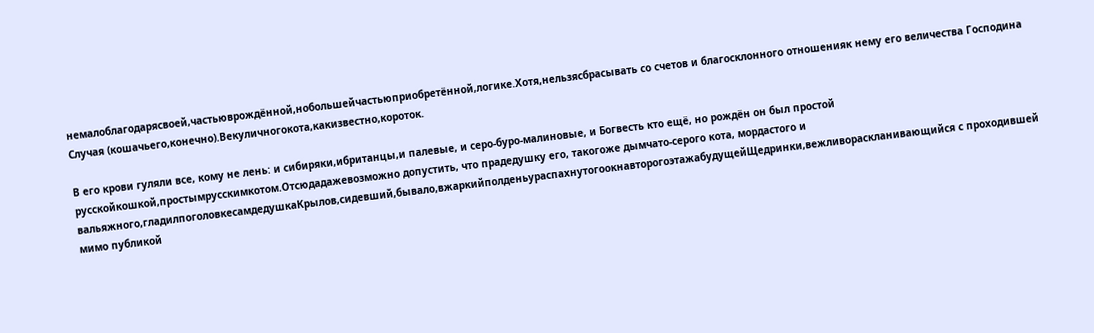немалоблагодарясвоей,частьюврождённой,нобольшейчастьюприобретённой,логике.Хотя,нельзясбрасывать со счетов и благосклонного отношенияк нему его величества Господина Случая (кошачьего,конечно).Векуличногокота,какизвестно,короток.

В его крови гуляли все, кому не лень: и сибиряки,ибританцы,и палевые, и серо-буро-малиновые, и Богвесть кто ещё, но рождён он был простой русскойкошкой,простымрусскимкотом.Отсюдадажевозможно допустить, что прадедушку его, такогоже дымчато-серого кота, мордастого и вальяжного,гладилпоголовкесамдедушкаКрылов,сидевший,бывало,вжаркийполденьураспахнутогоокнавторогоэтажабудущейЩедринки,вежливораскланивающийся с проходившей мимо публикой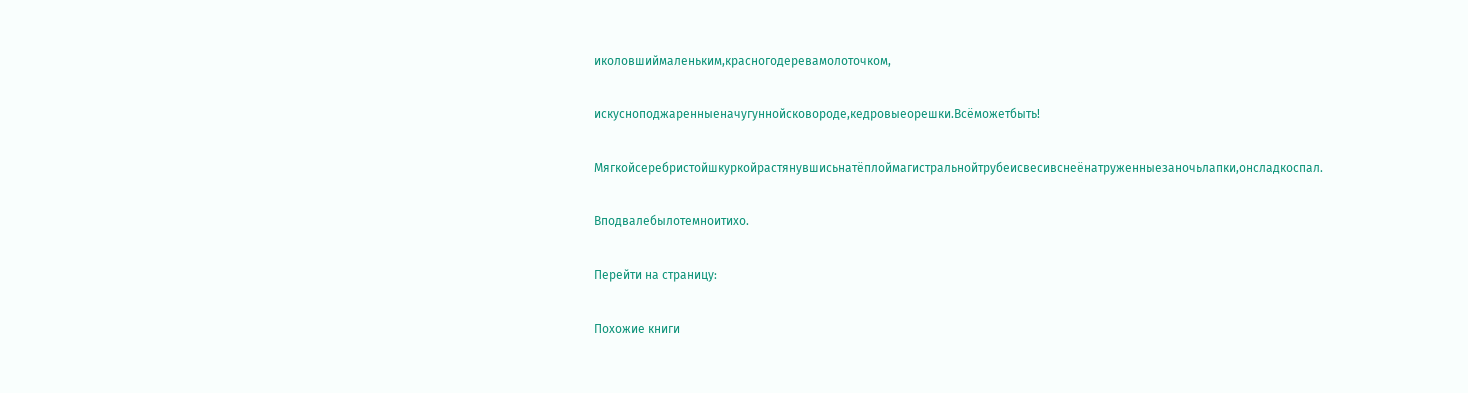иколовшиймаленьким,красногодеревамолоточком,

искусноподжаренныеначугуннойсковороде,кедровыеорешки.Всёможетбыть!

Мягкойсеребристойшкуркойрастянувшисьнатёплоймагистральнойтрубеисвесивснеёнатруженныезаночьлапки,онсладкоспал.

Вподвалебылотемноитихо.

Перейти на страницу:

Похожие книги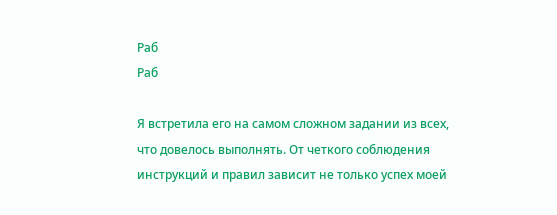Раб
Раб

Я встретила его на самом сложном задании из всех, что довелось выполнять. От четкого соблюдения инструкций и правил зависит не только успех моей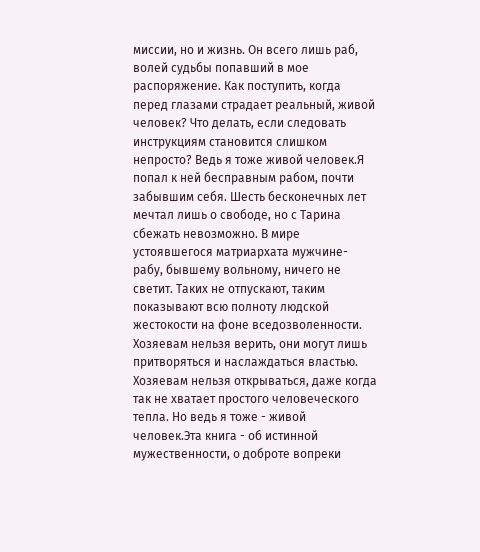миссии, но и жизнь. Он всего лишь раб, волей судьбы попавший в мое распоряжение. Как поступить, когда перед глазами страдает реальный, живой человек? Что делать, если следовать инструкциям становится слишком непросто? Ведь я тоже живой человек.Я попал к ней бесправным рабом, почти забывшим себя. Шесть бесконечных лет мечтал лишь о свободе, но с Тарина сбежать невозможно. В мире устоявшегося матриархата мужчине-рабу, бывшему вольному, ничего не светит. Таких не отпускают, таким показывают всю полноту людской жестокости на фоне вседозволенности. Хозяевам нельзя верить, они могут лишь притворяться и наслаждаться властью. Хозяевам нельзя открываться, даже когда так не хватает простого человеческого тепла. Но ведь я тоже - живой человек.Эта книга - об истинной мужественности, о доброте вопреки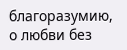благоразумию, о любви без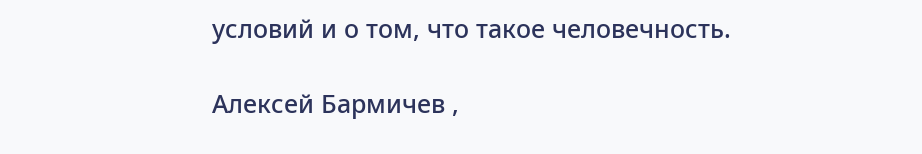условий и о том, что такое человечность.

Алексей Бармичев ,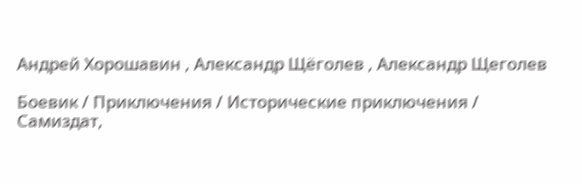Андрей Хорошавин , Александр Щёголев , Александр Щеголев

Боевик / Приключения / Исторические приключения / Самиздат,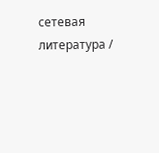сетевая литература /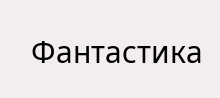Фантастика